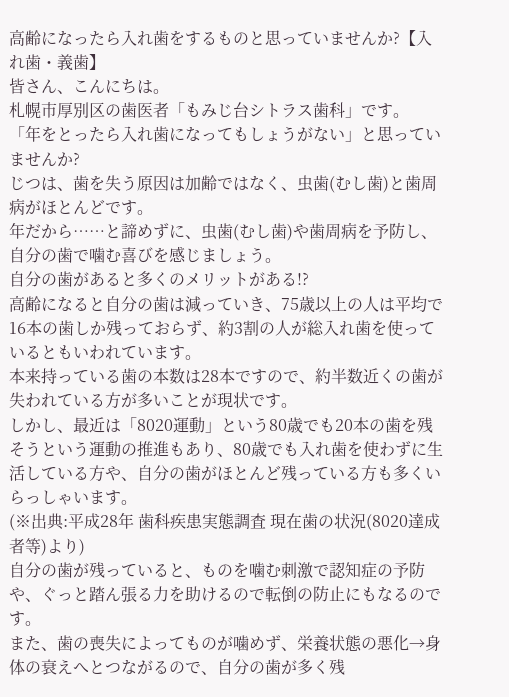高齢になったら入れ歯をするものと思っていませんか?【入れ歯・義歯】
皆さん、こんにちは。
札幌市厚別区の歯医者「もみじ台シトラス歯科」です。
「年をとったら入れ歯になってもしょうがない」と思っていませんか?
じつは、歯を失う原因は加齢ではなく、虫歯(むし歯)と歯周病がほとんどです。
年だから……と諦めずに、虫歯(むし歯)や歯周病を予防し、自分の歯で噛む喜びを感じましょう。
自分の歯があると多くのメリットがある!?
高齢になると自分の歯は減っていき、75歳以上の人は平均で16本の歯しか残っておらず、約3割の人が総入れ歯を使っているともいわれています。
本来持っている歯の本数は28本ですので、約半数近くの歯が失われている方が多いことが現状です。
しかし、最近は「8020運動」という80歳でも20本の歯を残そうという運動の推進もあり、80歳でも入れ歯を使わずに生活している方や、自分の歯がほとんど残っている方も多くいらっしゃいます。
(※出典:平成28年 歯科疾患実態調査 現在歯の状況(8020達成者等)より)
自分の歯が残っていると、ものを噛む刺激で認知症の予防や、ぐっと踏ん張る力を助けるので転倒の防止にもなるのです。
また、歯の喪失によってものが噛めず、栄養状態の悪化→身体の衰えへとつながるので、自分の歯が多く残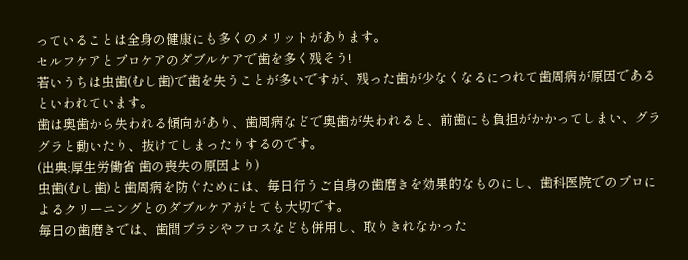っていることは全身の健康にも多くのメリットがあります。
セルフケアとプロケアのダブルケアで歯を多く残そう!
若いうちは虫歯(むし歯)で歯を失うことが多いですが、残った歯が少なくなるにつれて歯周病が原因であるといわれています。
歯は奥歯から失われる傾向があり、歯周病などで奥歯が失われると、前歯にも負担がかかってしまい、グラグラと動いたり、抜けてしまったりするのです。
(出典:厚生労働省 歯の喪失の原因より)
虫歯(むし歯)と歯周病を防ぐためには、毎日行うご自身の歯磨きを効果的なものにし、歯科医院でのプロによるクリーニングとのダブルケアがとても大切です。
毎日の歯磨きでは、歯間ブラシやフロスなども併用し、取りきれなかった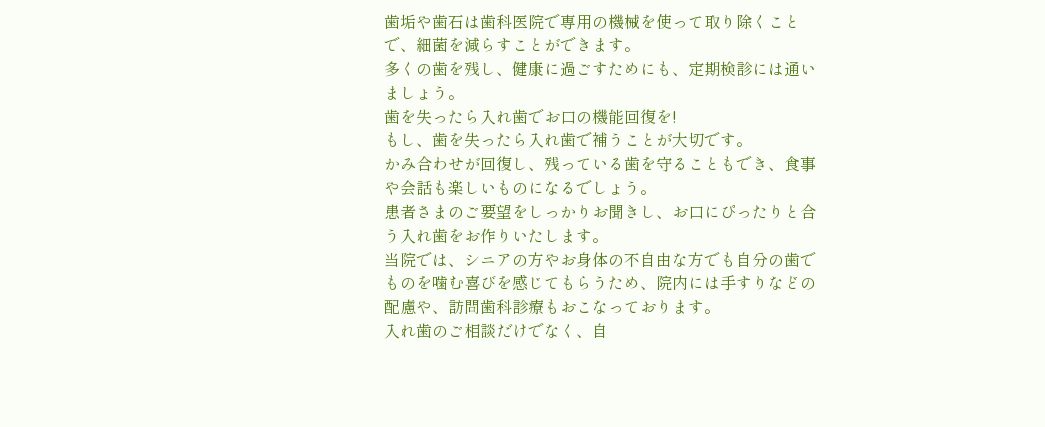歯垢や歯石は歯科医院で専用の機械を使って取り除くことで、細菌を減らすことができます。
多くの歯を残し、健康に過ごすためにも、定期検診には通いましょう。
歯を失ったら入れ歯でお口の機能回復を!
もし、歯を失ったら入れ歯で補うことが大切です。
かみ合わせが回復し、残っている歯を守ることもでき、食事や会話も楽しいものになるでしょう。
患者さまのご要望をしっかりお聞きし、お口にぴったりと合う入れ歯をお作りいたします。
当院では、シニアの方やお身体の不自由な方でも自分の歯でものを噛む喜びを感じてもらうため、院内には手すりなどの配慮や、訪問歯科診療もおこなっております。
入れ歯のご相談だけでなく、自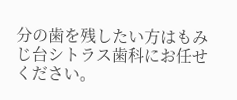分の歯を残したい方はもみじ台シトラス歯科にお任せください。